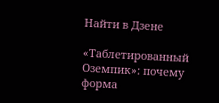Найти в Дзене

«Таблетированный Оземпик»: почему форма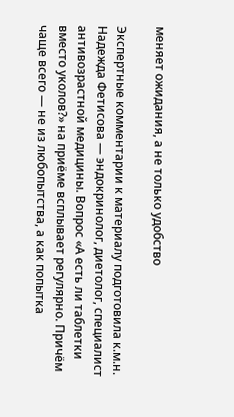меняет ожидания, а не только удобство

Экспертные комментарии к материалу подготовила к.м.н. Надежда Фетисова — эндокринолог, диетолог, специалист антивозрастной медицины. Вопрос «А есть ли таблетки вместо уколов?» на приёме всплывает регулярно. Причём чаще всего — не из любопытства, а как попытка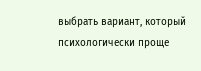выбрать вариант, который психологически проще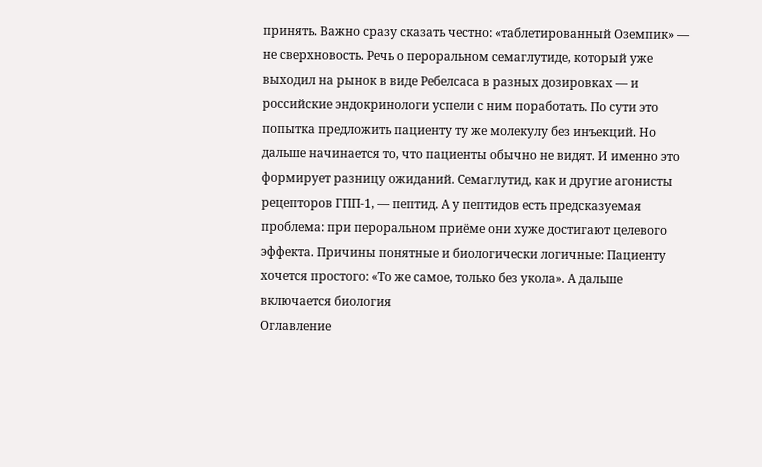принять. Важно сразу сказать честно: «таблетированный Оземпик» — не сверхновость. Речь о пероральном семаглутиде, который уже выходил на рынок в виде Ребелсаса в разных дозировках — и российские эндокринологи успели с ним поработать. По сути это попытка предложить пациенту ту же молекулу без инъекций. Но дальше начинается то, что пациенты обычно не видят. И именно это формирует разницу ожиданий. Семаглутид, как и другие агонисты рецепторов ГПП-1, — пептид. А у пептидов есть предсказуемая проблема: при пероральном приёме они хуже достигают целевого эффекта. Причины понятные и биологически логичные: Пациенту хочется простого: «То же самое, только без укола». А дальше включается биология
Оглавление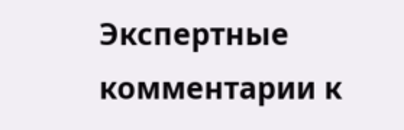Экспертные комментарии к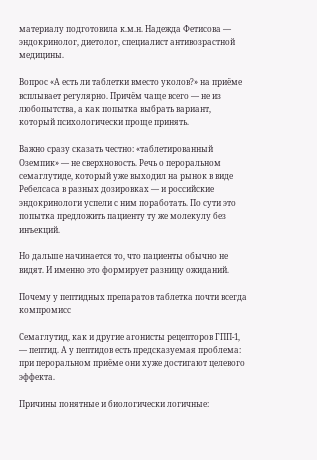материалу подготовила к.м.н. Надежда Фетисова — эндокринолог, диетолог, специалист антивозрастной медицины.

Вопрос «А есть ли таблетки вместо уколов?» на приёме всплывает регулярно. Причём чаще всего — не из любопытства, а как попытка выбрать вариант, который психологически проще принять.

Важно сразу сказать честно: «таблетированный Оземпик» — не сверхновость. Речь о пероральном семаглутиде, который уже выходил на рынок в виде Ребелсаса в разных дозировках — и российские эндокринологи успели с ним поработать. По сути это попытка предложить пациенту ту же молекулу без инъекций.

Но дальше начинается то, что пациенты обычно не видят. И именно это формирует разницу ожиданий.

Почему у пептидных препаратов таблетка почти всегда компромисс

Семаглутид, как и другие агонисты рецепторов ГПП-1, — пептид. А у пептидов есть предсказуемая проблема: при пероральном приёме они хуже достигают целевого эффекта.

Причины понятные и биологически логичные: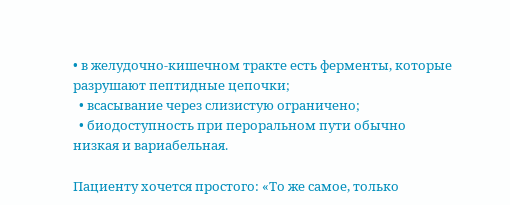• в желудочно-кишечном тракте есть ферменты, которые разрушают пептидные цепочки;
  • всасывание через слизистую ограничено;
  • биодоступность при пероральном пути обычно низкая и вариабельная.

Пациенту хочется простого: «То же самое, только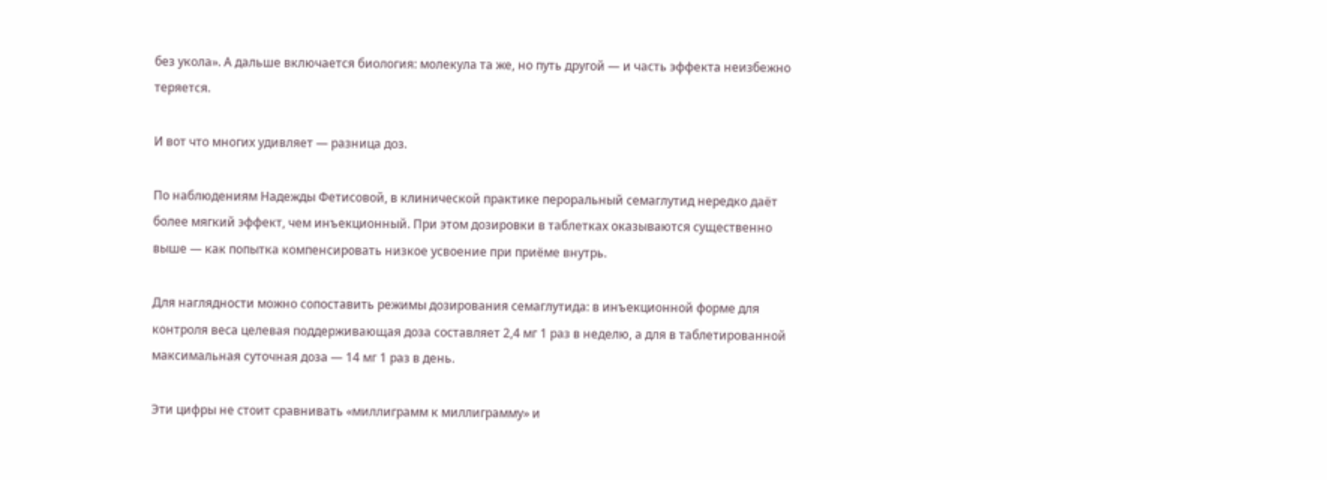без укола». А дальше включается биология: молекула та же, но путь другой — и часть эффекта неизбежно теряется.

И вот что многих удивляет — разница доз.

По наблюдениям Надежды Фетисовой, в клинической практике пероральный семаглутид нередко даёт более мягкий эффект, чем инъекционный. При этом дозировки в таблетках оказываются существенно выше — как попытка компенсировать низкое усвоение при приёме внутрь.

Для наглядности можно сопоставить режимы дозирования семаглутида: в инъекционной форме для контроля веса целевая поддерживающая доза составляет 2,4 мг 1 раз в неделю, а для в таблетированной максимальная суточная доза — 14 мг 1 раз в день.

Эти цифры не стоит сравнивать «миллиграмм к миллиграмму» и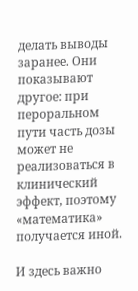делать выводы заранее. Они показывают другое: при пероральном пути часть дозы может не реализоваться в клинический эффект, поэтому «математика» получается иной.

И здесь важно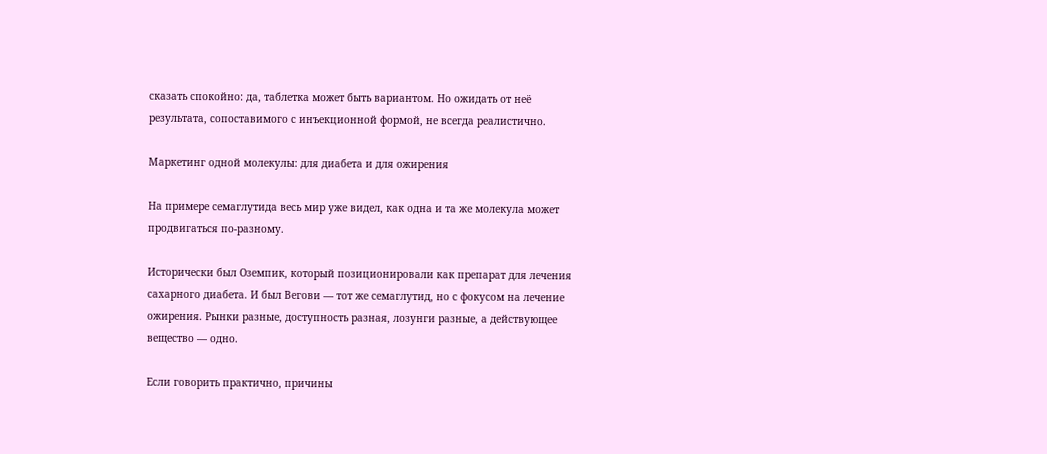сказать спокойно: да, таблетка может быть вариантом. Но ожидать от неё результата, сопоставимого с инъекционной формой, не всегда реалистично.

Маркетинг одной молекулы: для диабета и для ожирения

На примере семаглутида весь мир уже видел, как одна и та же молекула может продвигаться по-разному.

Исторически был Оземпик, который позиционировали как препарат для лечения сахарного диабета. И был Вегови — тот же семаглутид, но с фокусом на лечение ожирения. Рынки разные, доступность разная, лозунги разные, а действующее вещество — одно.

Если говорить практично, причины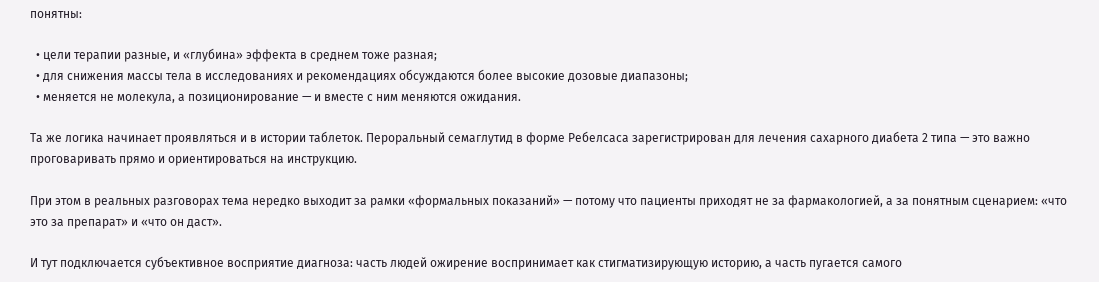понятны:

  • цели терапии разные, и «глубина» эффекта в среднем тоже разная;
  • для снижения массы тела в исследованиях и рекомендациях обсуждаются более высокие дозовые диапазоны;
  • меняется не молекула, а позиционирование — и вместе с ним меняются ожидания.

Та же логика начинает проявляться и в истории таблеток. Пероральный семаглутид в форме Ребелсаса зарегистрирован для лечения сахарного диабета 2 типа — это важно проговаривать прямо и ориентироваться на инструкцию.

При этом в реальных разговорах тема нередко выходит за рамки «формальных показаний» — потому что пациенты приходят не за фармакологией, а за понятным сценарием: «что это за препарат» и «что он даст».

И тут подключается субъективное восприятие диагноза: часть людей ожирение воспринимает как стигматизирующую историю, а часть пугается самого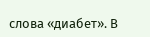слова «диабет». В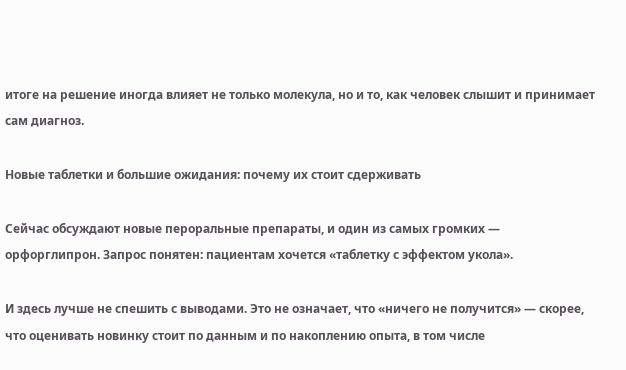итоге на решение иногда влияет не только молекула, но и то, как человек слышит и принимает сам диагноз.

Новые таблетки и большие ожидания: почему их стоит сдерживать

Сейчас обсуждают новые пероральные препараты, и один из самых громких — орфорглипрон. Запрос понятен: пациентам хочется «таблетку с эффектом укола».

И здесь лучше не спешить с выводами. Это не означает, что «ничего не получится» — скорее, что оценивать новинку стоит по данным и по накоплению опыта, в том числе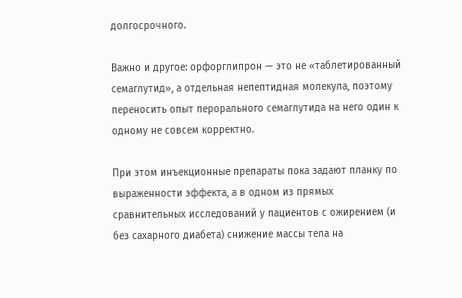долгосрочного.

Важно и другое: орфорглипрон — это не «таблетированный семаглутид», а отдельная непептидная молекула, поэтому переносить опыт перорального семаглутида на него один к одному не совсем корректно.

При этом инъекционные препараты пока задают планку по выраженности эффекта, а в одном из прямых сравнительных исследований у пациентов с ожирением (и без сахарного диабета) снижение массы тела на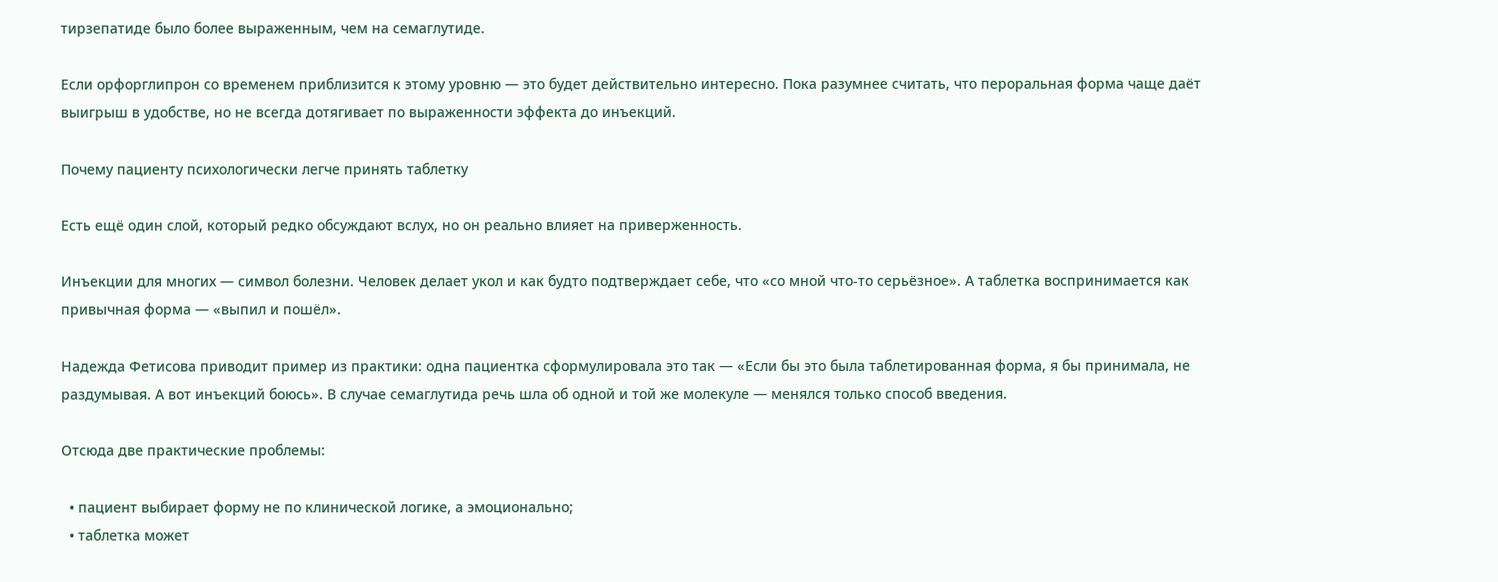тирзепатиде было более выраженным, чем на семаглутиде.

Если орфорглипрон со временем приблизится к этому уровню — это будет действительно интересно. Пока разумнее считать, что пероральная форма чаще даёт выигрыш в удобстве, но не всегда дотягивает по выраженности эффекта до инъекций.

Почему пациенту психологически легче принять таблетку

Есть ещё один слой, который редко обсуждают вслух, но он реально влияет на приверженность.

Инъекции для многих — символ болезни. Человек делает укол и как будто подтверждает себе, что «со мной что-то серьёзное». А таблетка воспринимается как привычная форма — «выпил и пошёл».

Надежда Фетисова приводит пример из практики: одна пациентка сформулировала это так — «Если бы это была таблетированная форма, я бы принимала, не раздумывая. А вот инъекций боюсь». В случае семаглутида речь шла об одной и той же молекуле — менялся только способ введения.

Отсюда две практические проблемы:

  • пациент выбирает форму не по клинической логике, а эмоционально;
  • таблетка может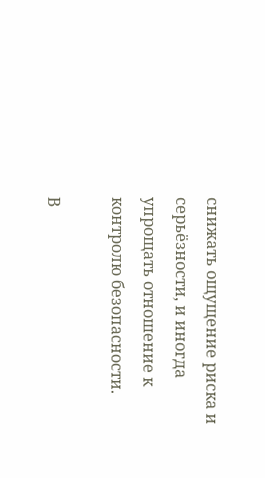снижать ощущение риска и серьёзности, и иногда упрощать отношение к контролю безопасности.

В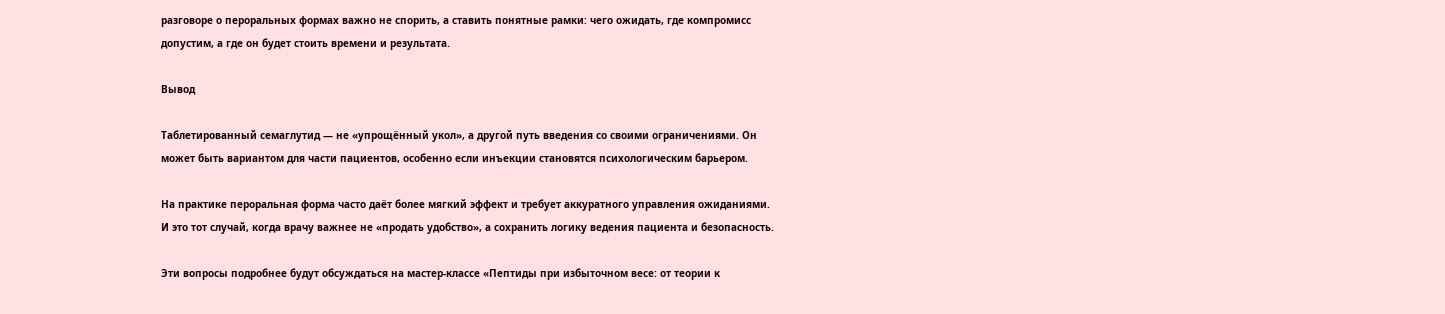разговоре о пероральных формах важно не спорить, а ставить понятные рамки: чего ожидать, где компромисс допустим, а где он будет стоить времени и результата.

Вывод

Таблетированный семаглутид — не «упрощённый укол», а другой путь введения со своими ограничениями. Он может быть вариантом для части пациентов, особенно если инъекции становятся психологическим барьером.

На практике пероральная форма часто даёт более мягкий эффект и требует аккуратного управления ожиданиями. И это тот случай, когда врачу важнее не «продать удобство», а сохранить логику ведения пациента и безопасность.

Эти вопросы подробнее будут обсуждаться на мастер-классе «Пептиды при избыточном весе: от теории к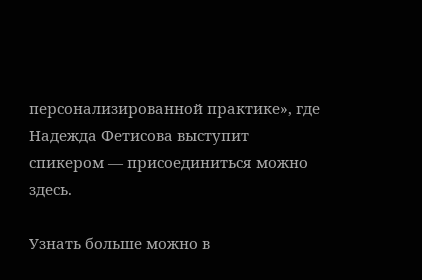персонализированной практике», где Надежда Фетисова выступит спикером — присоединиться можно здесь.

Узнать больше можно в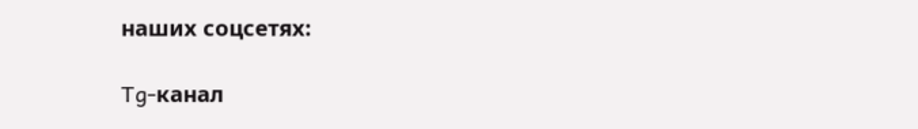наших соцсетях:

Tg-канал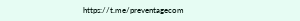https://t.me/preventagecom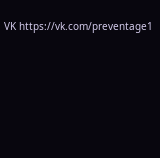VK https://vk.com/preventage1